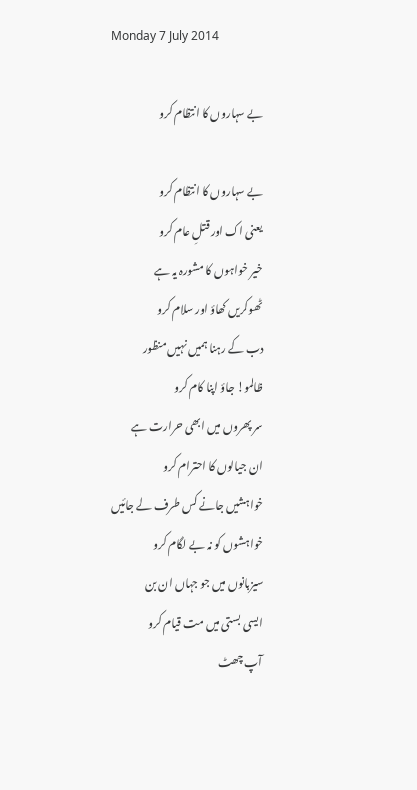Monday 7 July 2014

بے سہاروں کا انتظام کرو

بے سہاروں کا انتظام کرو
یعنی اک اور قتلِ عام کرو
خیر خواہوں کا مشورہ یہ ہے
ٹھوکریں کھاؤ اور سلام کرو
دب کے رہنا ہمیں نہیں منظور
ظالمو! جاؤ اپنا کام کرو
سر پھروں میں ابھی حرارت ہے
ان جیالوں کا احترام کرو
خواہشیں جانے کس طرف لے جائیں
خواہشوں کو نہ بے لگام کرو
سیزبانوں میں جو جہاں ان بن
ایسی بستی میں مت قیام کرو
آپ چھٹ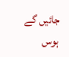جائیں گے ہوس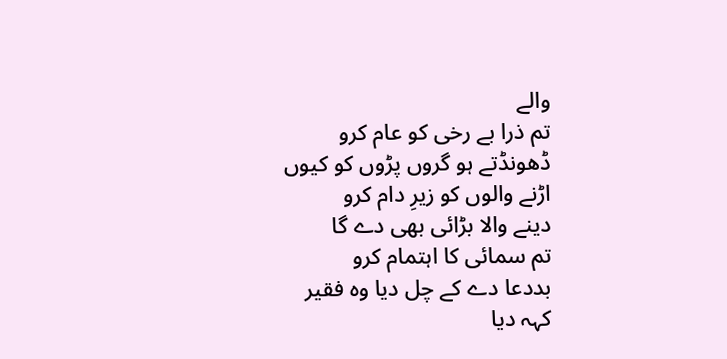والے
تم ذرا بے رخی کو عام کرو
ڈھونڈتے ہو گروں پڑوں کو کیوں
اڑنے والوں کو زیرِ دام کرو
دینے والا بڑائی بھی دے گا
تم سمائی کا اہتمام کرو
بددعا دے کے چل دیا وہ فقیر
کہہ دیا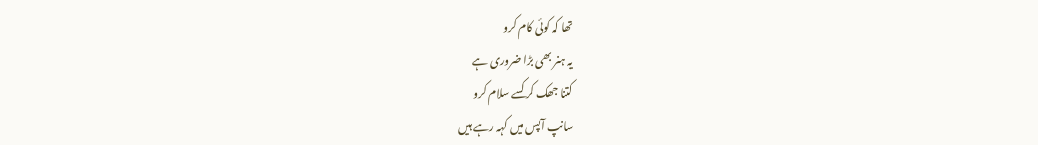تھا کہ کوئی کام کرو
یہ ہنر بھی بڑا ضروری ہے
کتنا جھک کر کسے سلام کرو
سانپ آپس میں کہہ رہے ہیں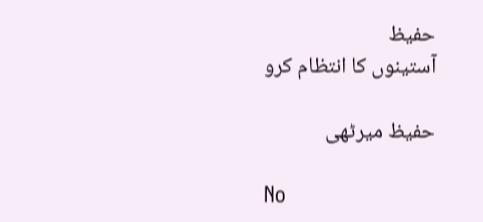حفیظ
آستینوں کا انتظام کرو

حفیظ میرٹھی

No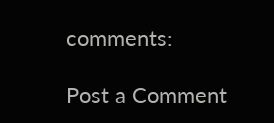comments:

Post a Comment